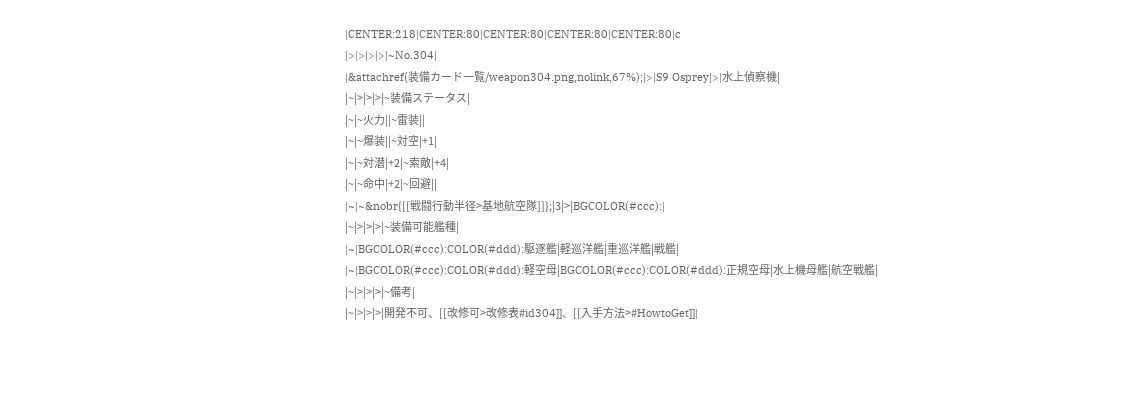|CENTER:218|CENTER:80|CENTER:80|CENTER:80|CENTER:80|c
|>|>|>|>|~No.304|
|&attachref(装備カード一覧/weapon304.png,nolink,67%);|>|S9 Osprey|>|水上偵察機|
|~|>|>|>|~装備ステータス|
|~|~火力||~雷装||
|~|~爆装||~対空|+1|
|~|~対潜|+2|~索敵|+4|
|~|~命中|+2|~回避||
|~|~&nobr{[[戦闘行動半径>基地航空隊]]};|3|>|BGCOLOR(#ccc):|
|~|>|>|>|~装備可能艦種|
|~|BGCOLOR(#ccc):COLOR(#ddd):駆逐艦|軽巡洋艦|重巡洋艦|戦艦|
|~|BGCOLOR(#ccc):COLOR(#ddd):軽空母|BGCOLOR(#ccc):COLOR(#ddd):正規空母|水上機母艦|航空戦艦|
|~|>|>|>|~備考|
|~|>|>|>|開発不可、[[改修可>改修表#id304]]、[[入手方法>#HowtoGet]]|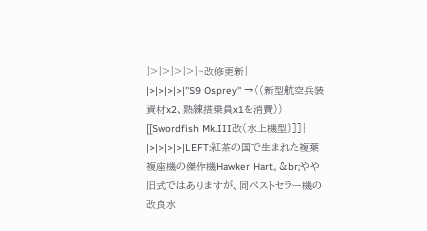|>|>|>|>|~改修更新|
|>|>|>|>|''S9 Osprey'' →((新型航空兵装資材x2、熟練搭乗員x1を消費))  [[Swordfish Mk.III改(水上機型)]]|
|>|>|>|>|LEFT:紅茶の国で生まれた複葉複座機の傑作機Hawker Hart。&br;やや旧式ではありますが、同ベストセラー機の改良水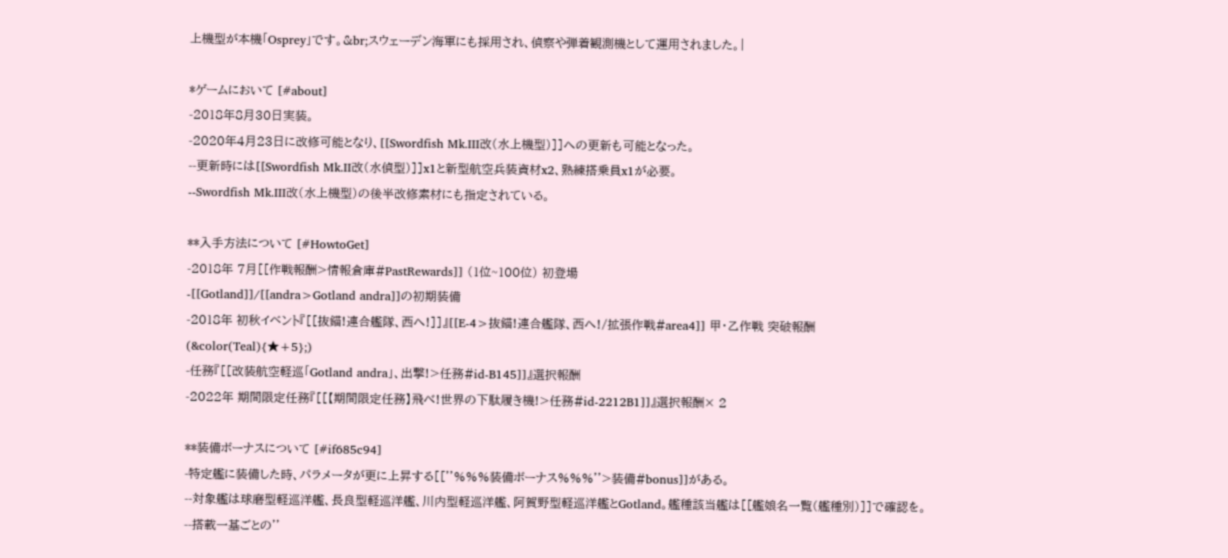上機型が本機「Osprey」です。&br;スウェーデン海軍にも採用され、偵察や弾着観測機として運用されました。|

*ゲームにおいて [#about]
-2018年8月30日実装。
-2020年4月23日に改修可能となり、[[Swordfish Mk.III改(水上機型)]]への更新も可能となった。
--更新時には[[Swordfish Mk.II改(水偵型)]]x1と新型航空兵装資材x2、熟練搭乗員x1が必要。
--Swordfish Mk.III改(水上機型)の後半改修素材にも指定されている。

**入手方法について [#HowtoGet]
-2018年 7月[[作戦報酬>情報倉庫#PastRewards]] (1位~100位) 初登場
-[[Gotland]]/[[andra>Gotland andra]]の初期装備
-2018年 初秋イベント『[[抜錨!連合艦隊、西へ!]]』[[E-4>抜錨!連合艦隊、西へ!/拡張作戦#area4]] 甲・乙作戦 突破報酬 (&color(Teal){★+5};)
-任務『[[改装航空軽巡「Gotland andra」、出撃!>任務#id-B145]]』選択報酬
-2022年 期間限定任務『[[【期間限定任務】飛べ!世界の下駄履き機!>任務#id-2212B1]]』選択報酬× 2

**装備ボーナスについて [#if685c94]
-特定艦に装備した時、パラメータが更に上昇する[[''%%%装備ボーナス%%%''>装備#bonus]]がある。
--対象艦は球磨型軽巡洋艦、長良型軽巡洋艦、川内型軽巡洋艦、阿賀野型軽巡洋艦とGotland。艦種該当艦は[[艦娘名一覧(艦種別)]]で確認を。
--搭載一基ごとの''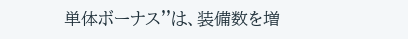単体ボーナス''は、装備数を増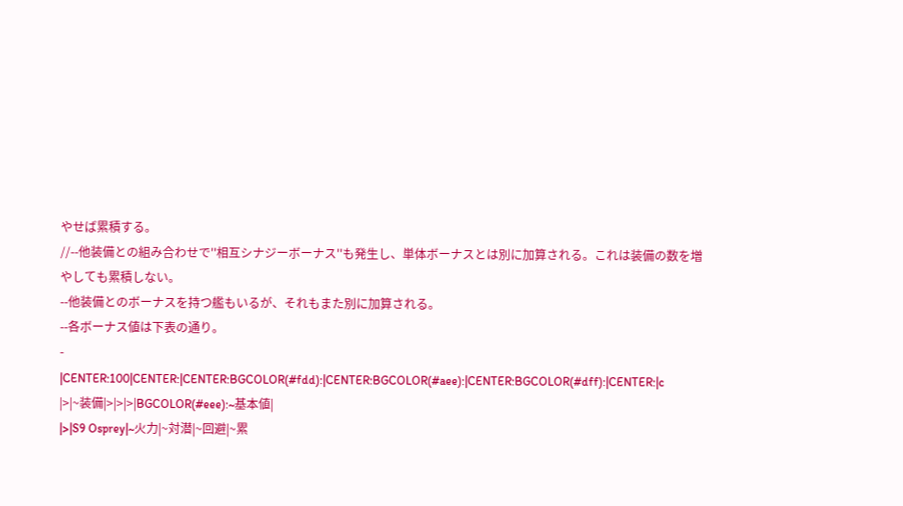やせば累積する。
//--他装備との組み合わせで''相互シナジーボーナス''も発生し、単体ボーナスとは別に加算される。これは装備の数を増やしても累積しない。
--他装備とのボーナスを持つ艦もいるが、それもまた別に加算される。
--各ボーナス値は下表の通り。
-
|CENTER:100|CENTER:|CENTER:BGCOLOR(#fdd):|CENTER:BGCOLOR(#aee):|CENTER:BGCOLOR(#dff):|CENTER:|c
|>|~装備|>|>|>|BGCOLOR(#eee):~基本値|
|>|S9 Osprey|~火力|~対潜|~回避|~累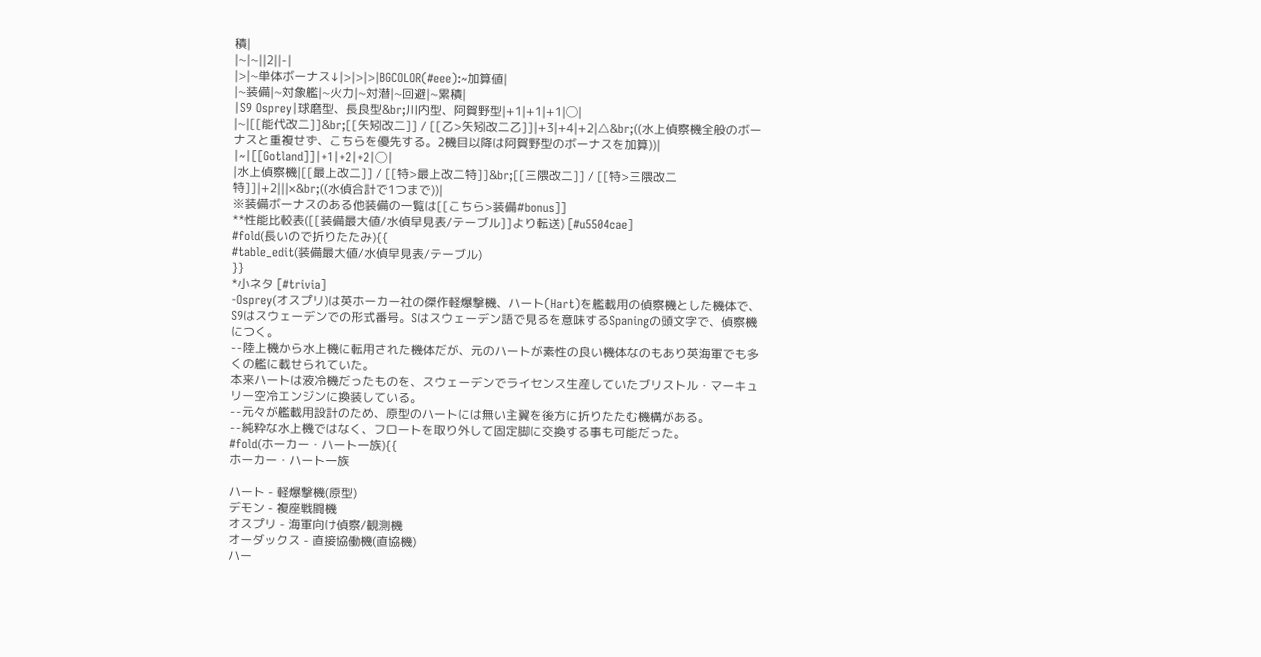積|
|~|~||2||-|
|>|~単体ボーナス↓|>|>|>|BGCOLOR(#eee):~加算値|
|~装備|~対象艦|~火力|~対潜|~回避|~累積|
|S9 Osprey|球磨型、長良型&br;川内型、阿賀野型|+1|+1|+1|◯|
|~|[[能代改二]]&br;[[矢矧改二]] / [[乙>矢矧改二乙]]|+3|+4|+2|△&br;((水上偵察機全般のボーナスと重複せず、こちらを優先する。2機目以降は阿賀野型のボーナスを加算))|
|~|[[Gotland]]|+1|+2|+2|◯|
|水上偵察機|[[最上改二]] / [[特>最上改二特]]&br;[[三隈改二]] / [[特>三隈改二特]]|+2|||×&br;((水偵合計で1つまで))|
※装備ボーナスのある他装備の一覧は[[こちら>装備#bonus]]
**性能比較表([[装備最大値/水偵早見表/テーブル]]より転送) [#u5504cae]
#fold(長いので折りたたみ){{
#table_edit(装備最大値/水偵早見表/テーブル)
}}
*小ネタ [#trivia]
-Osprey(オスプリ)は英ホーカー社の傑作軽爆撃機、ハート(Hart)を艦載用の偵察機とした機体で、S9はスウェーデンでの形式番号。Sはスウェーデン語で見るを意味するSpaningの頭文字で、偵察機につく。
--陸上機から水上機に転用された機体だが、元のハートが素性の良い機体なのもあり英海軍でも多くの艦に載せられていた。
本来ハートは液冷機だったものを、スウェーデンでライセンス生産していたブリストル・マーキュリー空冷エンジンに換装している。
--元々が艦載用設計のため、原型のハートには無い主翼を後方に折りたたむ機構がある。
--純粋な水上機ではなく、フロートを取り外して固定脚に交換する事も可能だった。
#fold(ホーカー・ハート一族){{
ホーカー・ハート一族

ハート - 軽爆撃機(原型)
デモン - 複座戦闘機
オスプリ - 海軍向け偵察/観測機
オーダックス - 直接協働機(直協機)
ハー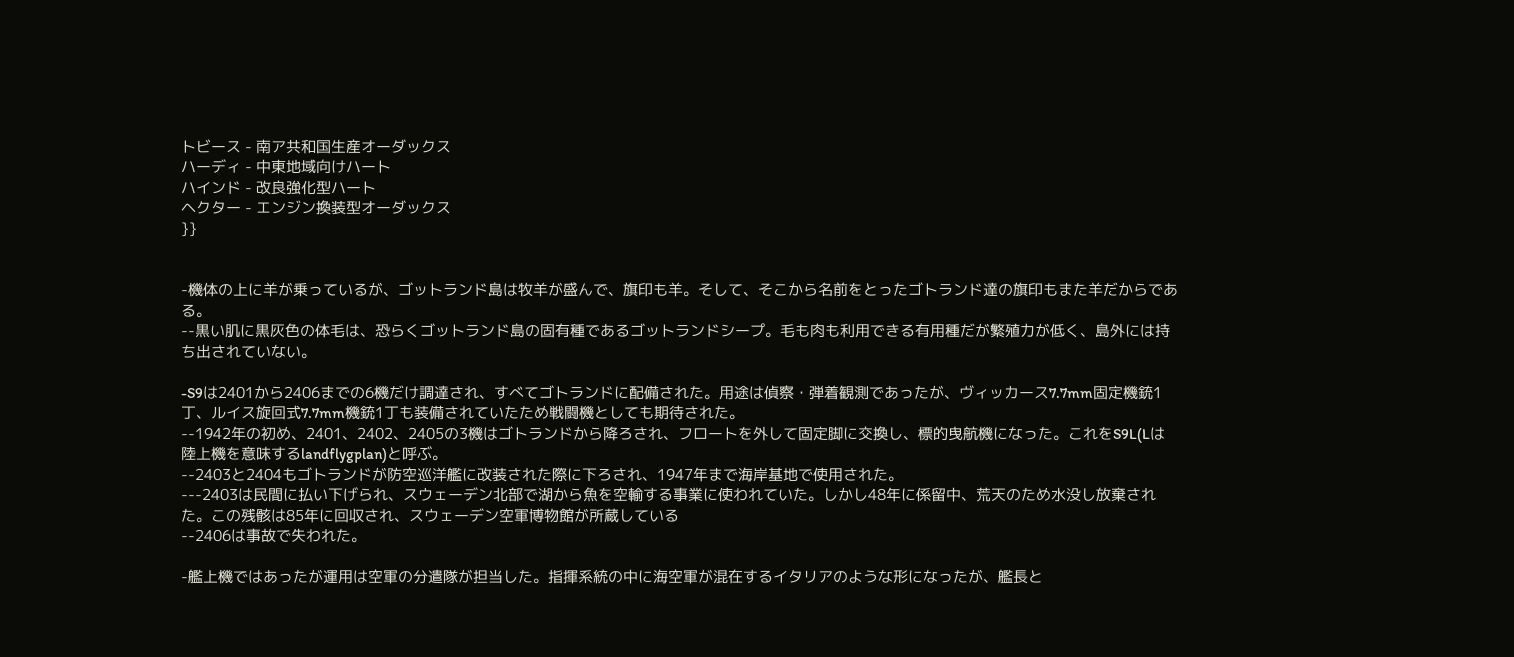トビース - 南ア共和国生産オーダックス
ハーディ - 中東地域向けハート
ハインド - 改良強化型ハート
ヘクター - エンジン換装型オーダックス
}}


-機体の上に羊が乗っているが、ゴットランド島は牧羊が盛んで、旗印も羊。そして、そこから名前をとったゴトランド達の旗印もまた羊だからである。
--黒い肌に黒灰色の体毛は、恐らくゴットランド島の固有種であるゴットランドシープ。毛も肉も利用できる有用種だが繁殖力が低く、島外には持ち出されていない。

-S9は2401から2406までの6機だけ調達され、すべてゴトランドに配備された。用途は偵察・弾着観測であったが、ヴィッカース7.7mm固定機銃1丁、ルイス旋回式7.7mm機銃1丁も装備されていたため戦闘機としても期待された。
--1942年の初め、2401、2402、2405の3機はゴトランドから降ろされ、フロートを外して固定脚に交換し、標的曳航機になった。これをS9L(Lは陸上機を意味するlandflygplan)と呼ぶ。
--2403と2404もゴトランドが防空巡洋艦に改装された際に下ろされ、1947年まで海岸基地で使用された。
---2403は民間に払い下げられ、スウェーデン北部で湖から魚を空輸する事業に使われていた。しかし48年に係留中、荒天のため水没し放棄された。この残骸は85年に回収され、スウェーデン空軍博物館が所蔵している
--2406は事故で失われた。

-艦上機ではあったが運用は空軍の分遣隊が担当した。指揮系統の中に海空軍が混在するイタリアのような形になったが、艦長と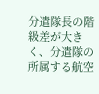分遣隊長の階級差が大きく、分遣隊の所属する航空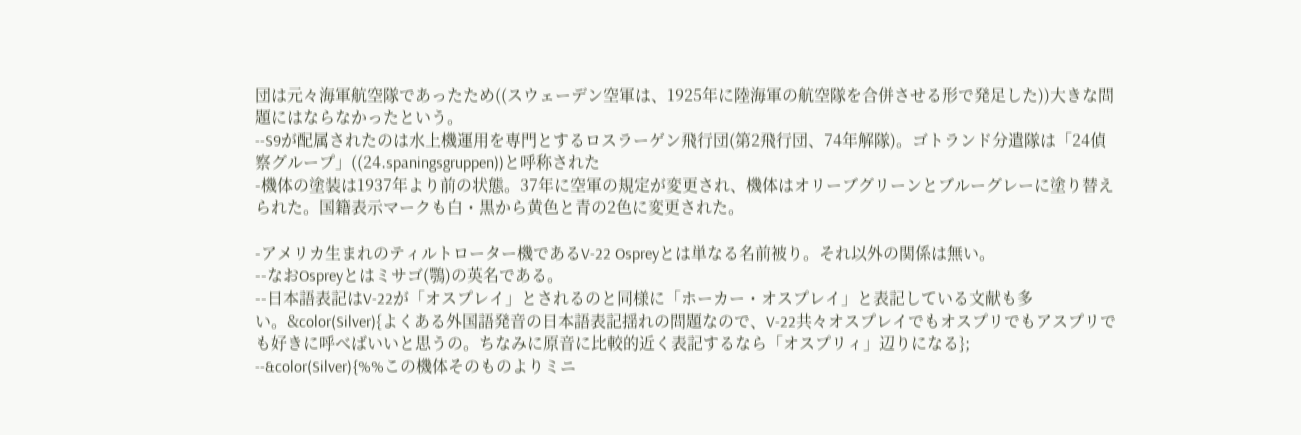団は元々海軍航空隊であったため((スウェーデン空軍は、1925年に陸海軍の航空隊を合併させる形で発足した))大きな問題にはならなかったという。
--S9が配属されたのは水上機運用を専門とするロスラーゲン飛行団(第2飛行団、74年解隊)。ゴトランド分遣隊は「24偵察グループ」((24.spaningsgruppen))と呼称された
-機体の塗装は1937年より前の状態。37年に空軍の規定が変更され、機体はオリーブグリーンとブルーグレーに塗り替えられた。国籍表示マークも白・黒から黄色と青の2色に変更された。

-アメリカ生まれのティルトローター機であるV-22 Ospreyとは単なる名前被り。それ以外の関係は無い。
--なおOspreyとはミサゴ(鶚)の英名である。
--日本語表記はV-22が「オスプレイ」とされるのと同様に「ホーカー・オスプレイ」と表記している文献も多い。&color(Silver){よくある外国語発音の日本語表記揺れの問題なので、V-22共々オスプレイでもオスプリでもアスプリでも好きに呼べばいいと思うの。ちなみに原音に比較的近く表記するなら「オスプリィ」辺りになる};
--&color(Silver){%%この機体そのものよりミニ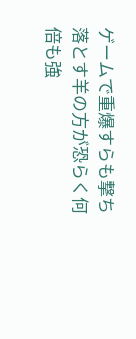ゲームで重爆すらも撃ち落とす羊の方が恐らく何倍も強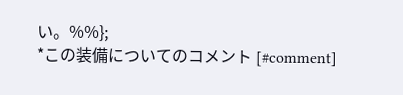い。%%};
*この装備についてのコメント [#comment]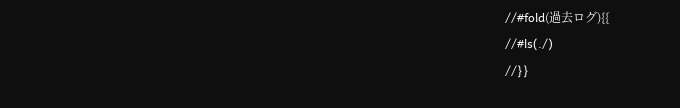//#fold(過去ログ){{
//#ls(./)
//}}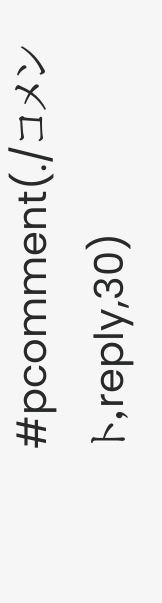#pcomment(./コメント,reply,30)